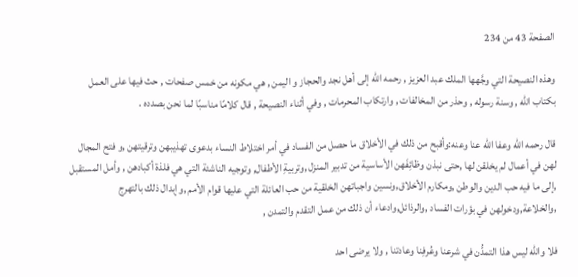الصفحة 43 من 234

وهذه النصيحة التي وجَّهها الملك عبد العزيز , رحمه الله إلى أهل نجد والحجاز و اليمن , هي مكونه من خمس صفحات , حث فيها على العمل بكتاب الله , وسنة رسوله , وحذر من المخالفات , وارتكاب المحرمات , وفي أثناء النصيحة , قال كلامًا مناسبًا لما نحن بصدده .

قال رحمه الله وعفا الله عنا وعنه:وأقبح من ذلك في الأخلاق ما حصل من الفساد في أمر اختلاط النساء بدعوى تهذيبهن وترقيتهن ,و فتح المجال لهن في أعمال لم يخلقن لها ,حتى نبذن وظائِفَهن الأساسية من تدبير المنزل ,وتربيةِ الأطفال, وتوجيه الناشئة التي هي فلذة أكبادهن , وأمل المستقبل ,إلى ما فيه حب الدين والوطن ,ومكارم الأخلاق,ونسين واجباتهن الخلقية من حب العائلة التي عليها قوام الأمم ,وإبدال ذلك بالتهرج ,والخلاعة,ودخولهن في بؤرات الفساد ,والرذائل,وادعاء أن ذلك من عمل التقدم والتمدن ,

فلا والله ليس هذا التمدُّن في شرعنا وعُرفِنا وعادتنا , ولا يرضى احد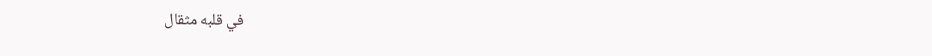في قلبه مثقال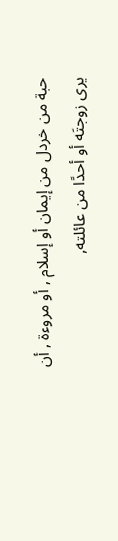حبة من خردل من إيمان أو إسلام , أو مروءة , أن يرى زوجتَه أو أحدًا من عائلته,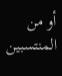أو من المنتسبين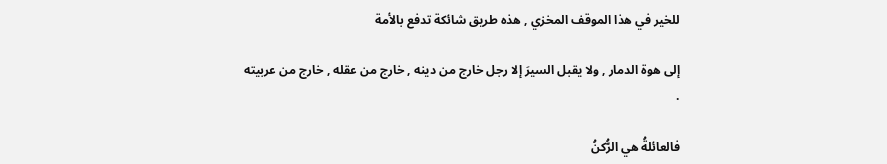للخير في هذا الموقف المخزي , هذه طريق شائكة تدفع بالأمة

إلى هوة الدمار , ولا يقبل السيرَ إلا رجل خارج من دينه , خارج من عقله , خارج من عربيته .

فالعائلةُ هي الرُّكنُ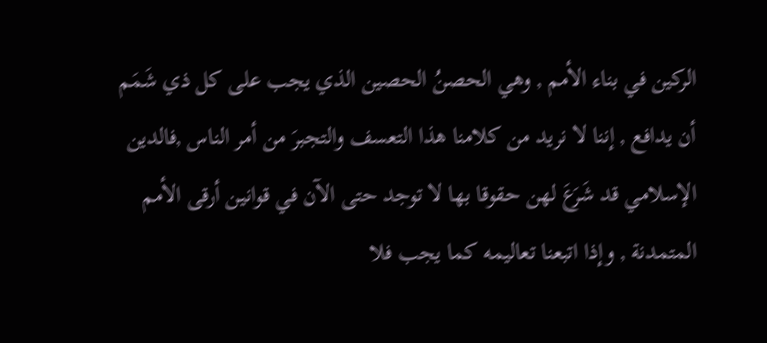الركين في بناء الأمم , وهي الحصنُ الحصين الذي يجب على كل ذي شَمَم أن يدافع , إننا لا نريد من كلامنا هذا التعسف والتجبرَ من أمر الناس ,فالدين الإسلامي قد شَرَعَ لهن حقوقا بها لا توجد حتى الآن في قوانين أرقى الأمم المتمدنة , وإذا اتبعنا تعاليمه كما يجب فلا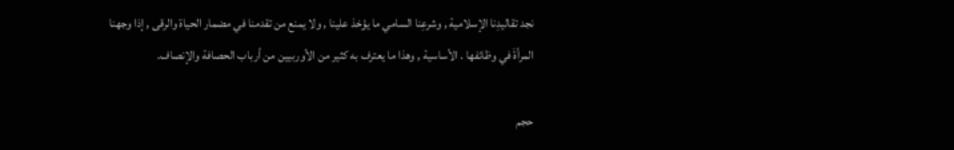نجد تقاليدِنا الإسلامية , وشرعِنا السامي ما يؤخذ علينا , ولا يمنع من تقدمنا في مضمار الحياة والرقى , إذا وجهنا المرأةَ في وظائفها . الأساسية , وهذا ما يعترف به كثير من الأوربيين من أرباب الحصافة والإنصاف.

حجم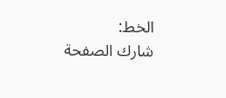الخط:
شارك الصفحة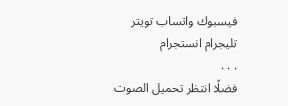فيسبوك واتساب تويتر تليجرام انستجرام
. . .
فضلًا انتظر تحميل الصوت